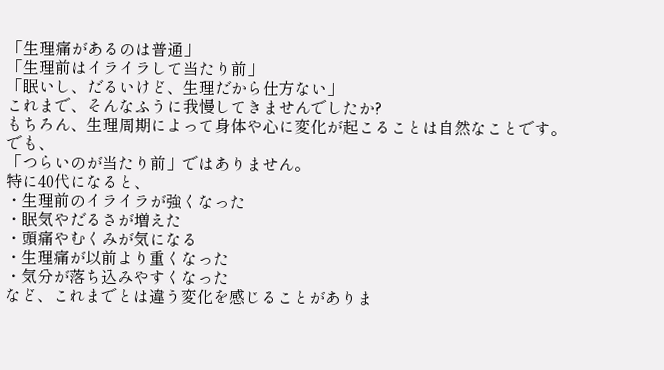「生理痛があるのは普通」
「生理前はイライラして当たり前」
「眠いし、だるいけど、生理だから仕方ない」
これまで、そんなふうに我慢してきませんでしたか?
もちろん、生理周期によって身体や心に変化が起こることは自然なことです。
でも、
「つらいのが当たり前」ではありません。
特に40代になると、
・生理前のイライラが強くなった
・眠気やだるさが増えた
・頭痛やむくみが気になる
・生理痛が以前より重くなった
・気分が落ち込みやすくなった
など、これまでとは違う変化を感じることがありま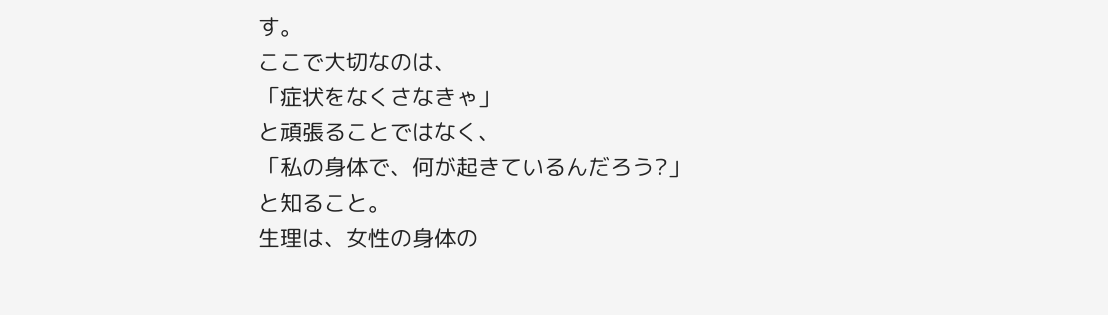す。
ここで大切なのは、
「症状をなくさなきゃ」
と頑張ることではなく、
「私の身体で、何が起きているんだろう?」
と知ること。
生理は、女性の身体の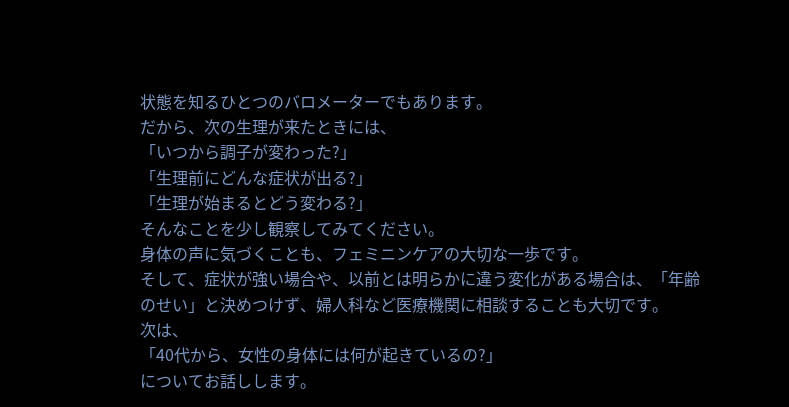状態を知るひとつのバロメーターでもあります。
だから、次の生理が来たときには、
「いつから調子が変わった?」
「生理前にどんな症状が出る?」
「生理が始まるとどう変わる?」
そんなことを少し観察してみてください。
身体の声に気づくことも、フェミニンケアの大切な一歩です。
そして、症状が強い場合や、以前とは明らかに違う変化がある場合は、「年齢のせい」と決めつけず、婦人科など医療機関に相談することも大切です。
次は、
「40代から、女性の身体には何が起きているの?」
についてお話しします。